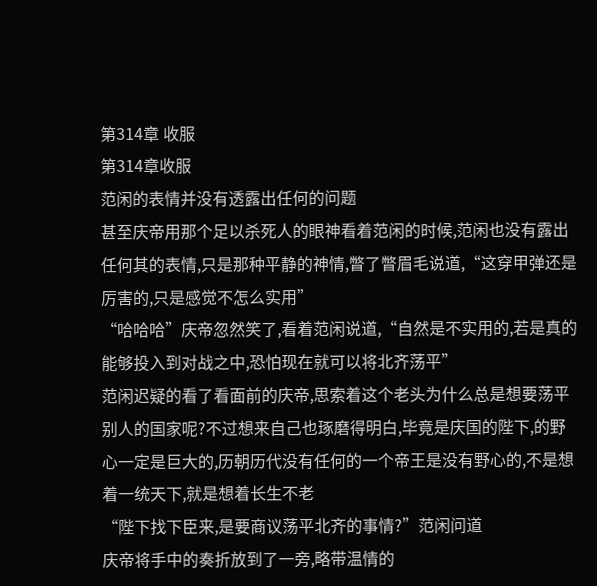第314章 收服
第314章收服
范闲的表情并没有透露出任何的问题
甚至庆帝用那个足以杀死人的眼神看着范闲的时候,范闲也没有露出任何其的表情,只是那种平静的神情,瞥了瞥眉毛说道,“这穿甲弹还是厉害的,只是感觉不怎么实用”
“哈哈哈”庆帝忽然笑了,看着范闲说道,“自然是不实用的,若是真的能够投入到对战之中,恐怕现在就可以将北齐荡平”
范闲迟疑的看了看面前的庆帝,思索着这个老头为什么总是想要荡平别人的国家呢?不过想来自己也琢磨得明白,毕竟是庆国的陛下,的野心一定是巨大的,历朝历代没有任何的一个帝王是没有野心的,不是想着一统天下,就是想着长生不老
“陛下找下臣来,是要商议荡平北齐的事情?”范闲问道
庆帝将手中的奏折放到了一旁,略带温情的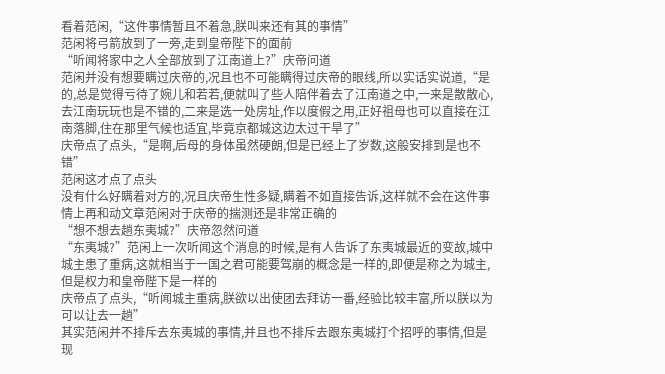看着范闲,“这件事情暂且不着急,朕叫来还有其的事情”
范闲将弓箭放到了一旁,走到皇帝陛下的面前
“听闻将家中之人全部放到了江南道上?”庆帝问道
范闲并没有想要瞒过庆帝的,况且也不可能瞒得过庆帝的眼线,所以实话实说道,“是的,总是觉得亏待了婉儿和若若,便就叫了些人陪伴着去了江南道之中,一来是散散心,去江南玩玩也是不错的,二来是选一处房址,作以度假之用,正好祖母也可以直接在江南落脚,住在那里气候也适宜,毕竟京都城这边太过干旱了”
庆帝点了点头,“是啊,后母的身体虽然硬朗,但是已经上了岁数,这般安排到是也不错”
范闲这才点了点头
没有什么好瞒着对方的,况且庆帝生性多疑,瞒着不如直接告诉,这样就不会在这件事情上再和动文章范闲对于庆帝的揣测还是非常正确的
“想不想去趟东夷城?”庆帝忽然问道
“东夷城?”范闲上一次听闻这个消息的时候,是有人告诉了东夷城最近的变故,城中城主患了重病,这就相当于一国之君可能要驾崩的概念是一样的,即便是称之为城主,但是权力和皇帝陛下是一样的
庆帝点了点头,“听闻城主重病,朕欲以出使团去拜访一番,经验比较丰富,所以朕以为可以让去一趟”
其实范闲并不排斥去东夷城的事情,并且也不排斥去跟东夷城打个招呼的事情,但是现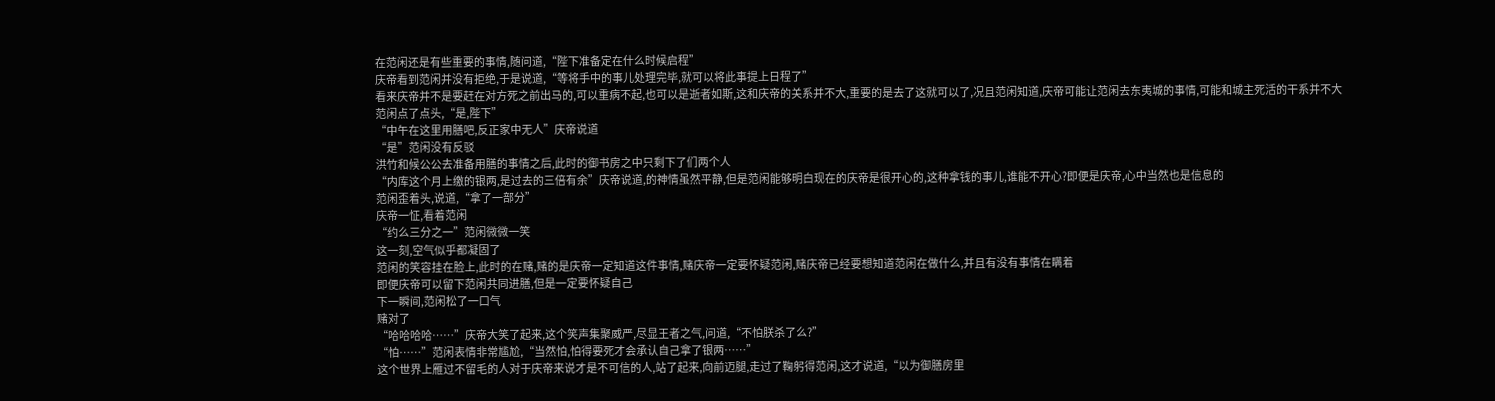在范闲还是有些重要的事情,随问道,“陛下准备定在什么时候启程”
庆帝看到范闲并没有拒绝,于是说道,“等将手中的事儿处理完毕,就可以将此事提上日程了”
看来庆帝并不是要赶在对方死之前出马的,可以重病不起,也可以是逝者如斯,这和庆帝的关系并不大,重要的是去了这就可以了,况且范闲知道,庆帝可能让范闲去东夷城的事情,可能和城主死活的干系并不大
范闲点了点头,“是,陛下”
“中午在这里用膳吧,反正家中无人”庆帝说道
“是”范闲没有反驳
洪竹和候公公去准备用膳的事情之后,此时的御书房之中只剩下了们两个人
“内库这个月上缴的银两,是过去的三倍有余”庆帝说道,的神情虽然平静,但是范闲能够明白现在的庆帝是很开心的,这种拿钱的事儿,谁能不开心?即便是庆帝,心中当然也是信息的
范闲歪着头,说道,“拿了一部分”
庆帝一怔,看着范闲
“约么三分之一”范闲微微一笑
这一刻,空气似乎都凝固了
范闲的笑容挂在脸上,此时的在赌,赌的是庆帝一定知道这件事情,赌庆帝一定要怀疑范闲,赌庆帝已经要想知道范闲在做什么,并且有没有事情在瞒着
即便庆帝可以留下范闲共同进膳,但是一定要怀疑自己
下一瞬间,范闲松了一口气
赌对了
“哈哈哈哈……”庆帝大笑了起来,这个笑声集聚威严,尽显王者之气,问道,“不怕朕杀了么?”
“怕……”范闲表情非常尴尬,“当然怕,怕得要死才会承认自己拿了银两……”
这个世界上雁过不留毛的人对于庆帝来说才是不可信的人,站了起来,向前迈腿,走过了鞠躬得范闲,这才说道,“以为御膳房里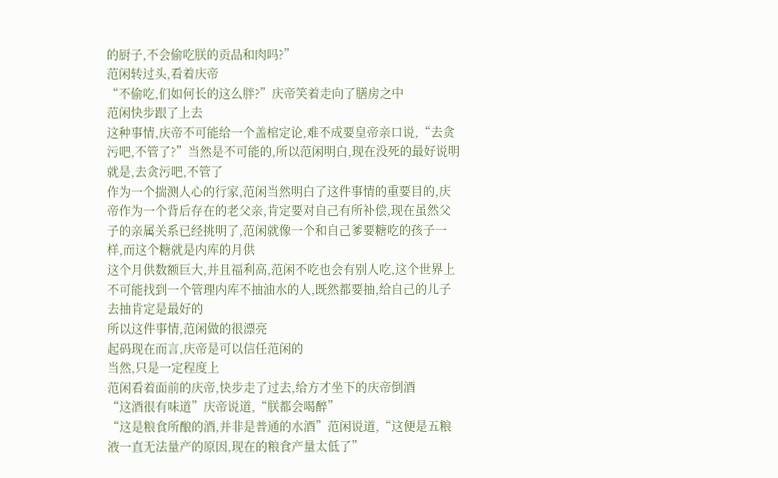的厨子,不会偷吃朕的贡品和肉吗?”
范闲转过头,看着庆帝
“不偷吃,们如何长的这么胖?”庆帝笑着走向了膳房之中
范闲快步跟了上去
这种事情,庆帝不可能给一个盖棺定论,难不成要皇帝亲口说,“去贪污吧,不管了?”当然是不可能的,所以范闲明白,现在没死的最好说明就是,去贪污吧,不管了
作为一个揣测人心的行家,范闲当然明白了这件事情的重要目的,庆帝作为一个背后存在的老父亲,肯定要对自己有所补偿,现在虽然父子的亲属关系已经挑明了,范闲就像一个和自己爹要糖吃的孩子一样,而这个糖就是内库的月供
这个月供数额巨大,并且福利高,范闲不吃也会有别人吃,这个世界上不可能找到一个管理内库不抽油水的人,既然都要抽,给自己的儿子去抽肯定是最好的
所以这件事情,范闲做的很漂亮
起码现在而言,庆帝是可以信任范闲的
当然,只是一定程度上
范闲看着面前的庆帝,快步走了过去,给方才坐下的庆帝倒酒
“这酒很有味道”庆帝说道,“朕都会喝醉”
“这是粮食所酿的酒,并非是普通的水酒”范闲说道,“这便是五粮液一直无法量产的原因,现在的粮食产量太低了”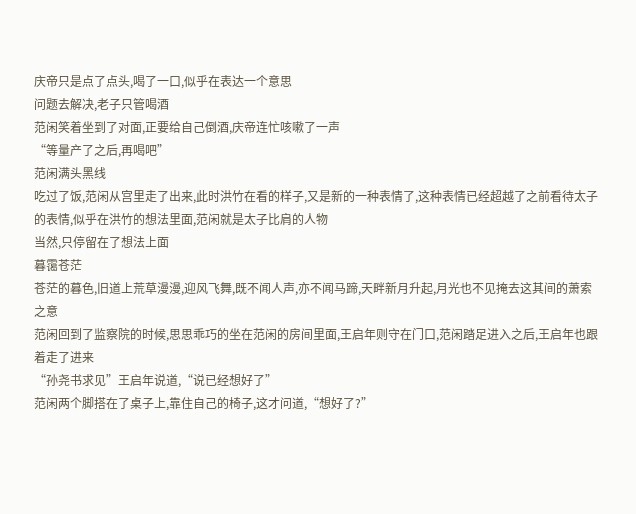庆帝只是点了点头,喝了一口,似乎在表达一个意思
问题去解决,老子只管喝酒
范闲笑着坐到了对面,正要给自己倒酒,庆帝连忙咳嗽了一声
“等量产了之后,再喝吧”
范闲满头黑线
吃过了饭,范闲从宫里走了出来,此时洪竹在看的样子,又是新的一种表情了,这种表情已经超越了之前看待太子的表情,似乎在洪竹的想法里面,范闲就是太子比肩的人物
当然,只停留在了想法上面
暮霭苍茫
苍茫的暮色,旧道上荒草漫漫,迎风飞舞,既不闻人声,亦不闻马蹄,天畔新月升起,月光也不见掩去这其间的萧索之意
范闲回到了监察院的时候,思思乖巧的坐在范闲的房间里面,王启年则守在门口,范闲踏足进入之后,王启年也跟着走了进来
“孙尧书求见”王启年说道,“说已经想好了”
范闲两个脚搭在了桌子上,靠住自己的椅子,这才问道,“想好了?”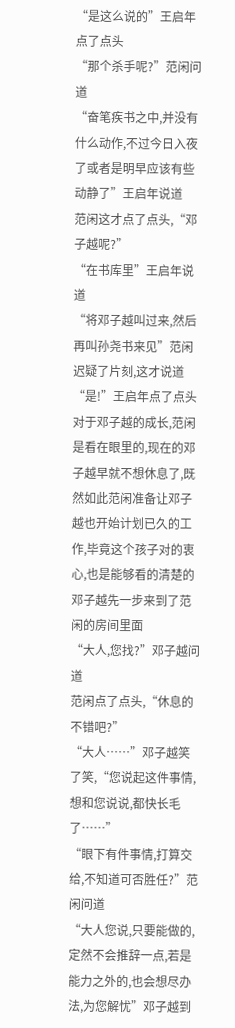“是这么说的”王启年点了点头
“那个杀手呢?”范闲问道
“奋笔疾书之中,并没有什么动作,不过今日入夜了或者是明早应该有些动静了”王启年说道
范闲这才点了点头,“邓子越呢?”
“在书库里”王启年说道
“将邓子越叫过来,然后再叫孙尧书来见”范闲迟疑了片刻,这才说道
“是!”王启年点了点头
对于邓子越的成长,范闲是看在眼里的,现在的邓子越早就不想休息了,既然如此范闲准备让邓子越也开始计划已久的工作,毕竟这个孩子对的衷心,也是能够看的清楚的
邓子越先一步来到了范闲的房间里面
“大人,您找?”邓子越问道
范闲点了点头,“休息的不错吧?”
“大人……”邓子越笑了笑,“您说起这件事情,想和您说说,都快长毛了……”
“眼下有件事情,打算交给,不知道可否胜任?”范闲问道
“大人您说,只要能做的,定然不会推辞一点,若是能力之外的,也会想尽办法,为您解忧”邓子越到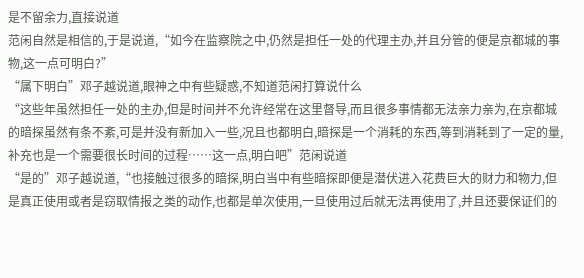是不留余力,直接说道
范闲自然是相信的,于是说道,“如今在监察院之中,仍然是担任一处的代理主办,并且分管的便是京都城的事物,这一点可明白?”
“属下明白”邓子越说道,眼神之中有些疑惑,不知道范闲打算说什么
“这些年虽然担任一处的主办,但是时间并不允许经常在这里督导,而且很多事情都无法亲力亲为,在京都城的暗探虽然有条不紊,可是并没有新加入一些,况且也都明白,暗探是一个消耗的东西,等到消耗到了一定的量,补充也是一个需要很长时间的过程……这一点,明白吧”范闲说道
“是的”邓子越说道,“也接触过很多的暗探,明白当中有些暗探即便是潜伏进入花费巨大的财力和物力,但是真正使用或者是窃取情报之类的动作,也都是单次使用,一旦使用过后就无法再使用了,并且还要保证们的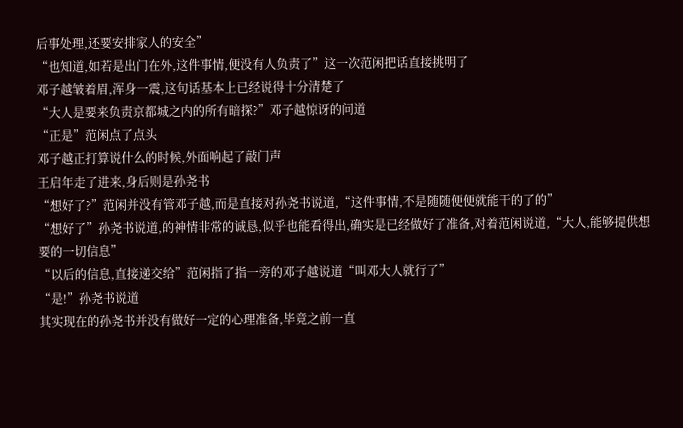后事处理,还要安排家人的安全”
“也知道,如若是出门在外,这件事情,便没有人负责了”这一次范闲把话直接挑明了
邓子越皱着眉,浑身一震,这句话基本上已经说得十分清楚了
“大人是要来负责京都城之内的所有暗探?”邓子越惊讶的问道
“正是”范闲点了点头
邓子越正打算说什么的时候,外面响起了敲门声
王启年走了进来,身后则是孙尧书
“想好了?”范闲并没有管邓子越,而是直接对孙尧书说道,“这件事情,不是随随便便就能干的了的”
“想好了”孙尧书说道,的神情非常的诚恳,似乎也能看得出,确实是已经做好了准备,对着范闲说道,“大人,能够提供想要的一切信息”
“以后的信息,直接递交给”范闲指了指一旁的邓子越说道“叫邓大人就行了”
“是!”孙尧书说道
其实现在的孙尧书并没有做好一定的心理准备,毕竟之前一直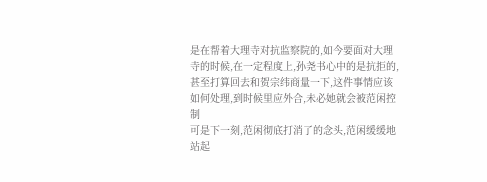是在帮着大理寺对抗监察院的,如今要面对大理寺的时候,在一定程度上,孙尧书心中的是抗拒的,甚至打算回去和贺宗纬商量一下,这件事情应该如何处理,到时候里应外合,未必她就会被范闲控制
可是下一刻,范闲彻底打消了的念头,范闲缓缓地站起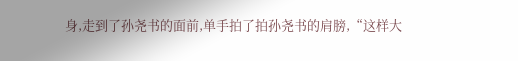身,走到了孙尧书的面前,单手拍了拍孙尧书的肩膀,“这样大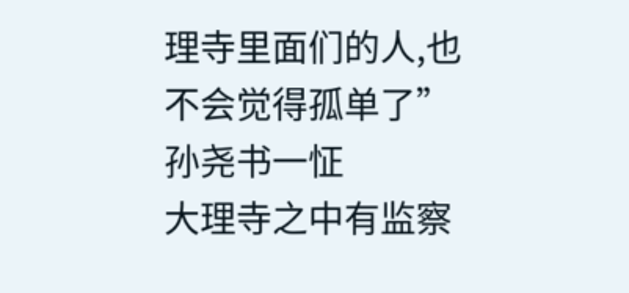理寺里面们的人,也不会觉得孤单了”
孙尧书一怔
大理寺之中有监察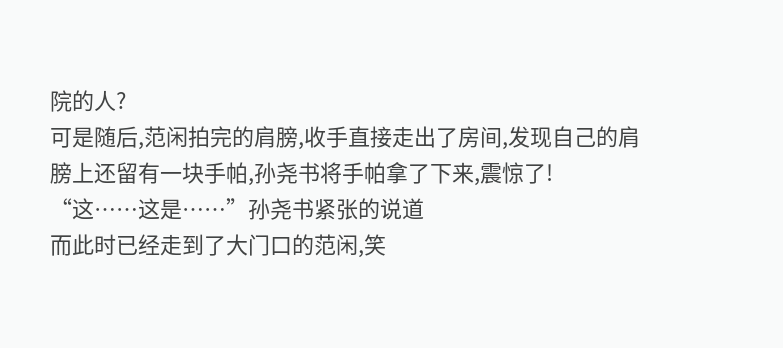院的人?
可是随后,范闲拍完的肩膀,收手直接走出了房间,发现自己的肩膀上还留有一块手帕,孙尧书将手帕拿了下来,震惊了!
“这……这是……”孙尧书紧张的说道
而此时已经走到了大门口的范闲,笑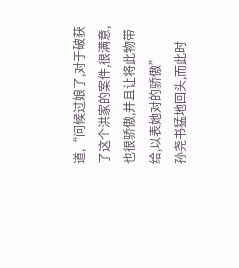道,“问候过娘了,对于破获了这个洪家的案件,很满意,也很骄傲,并且让将此物带给,以表她对的骄傲”
孙尧书猛地回头,而此时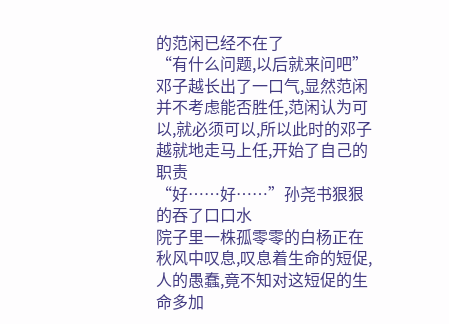的范闲已经不在了
“有什么问题,以后就来问吧”邓子越长出了一口气,显然范闲并不考虑能否胜任,范闲认为可以,就必须可以,所以此时的邓子越就地走马上任,开始了自己的职责
“好……好……”孙尧书狠狠的吞了口口水
院子里一株孤零零的白杨正在秋风中叹息,叹息着生命的短促,人的愚蠢,竟不知对这短促的生命多加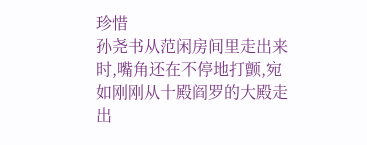珍惜
孙尧书从范闲房间里走出来时,嘴角还在不停地打颤,宛如刚刚从十殿阎罗的大殿走出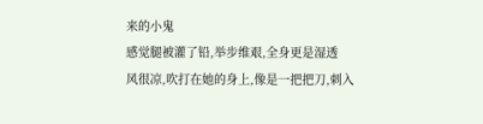来的小鬼
感觉腿被灌了铅,举步维艰,全身更是湿透
风很凉,吹打在她的身上,像是一把把刀,刺入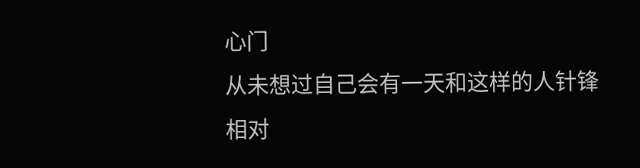心门
从未想过自己会有一天和这样的人针锋相对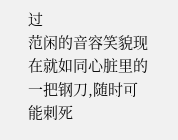过
范闲的音容笑貌现在就如同心脏里的一把钢刀,随时可能刺死